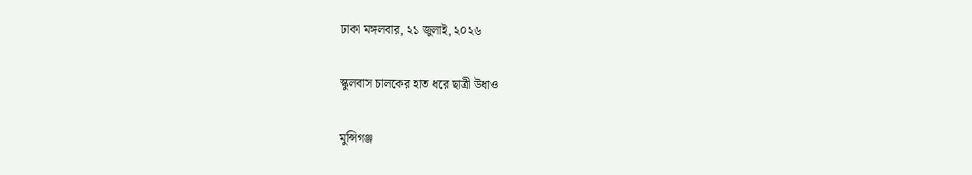ঢাকা মঙ্গলবার, ২১ জুলাই, ২০২৬

স্কুলবাস চালকের হাত ধরে ছাত্রী উধাও

মুন্সিগঞ্জ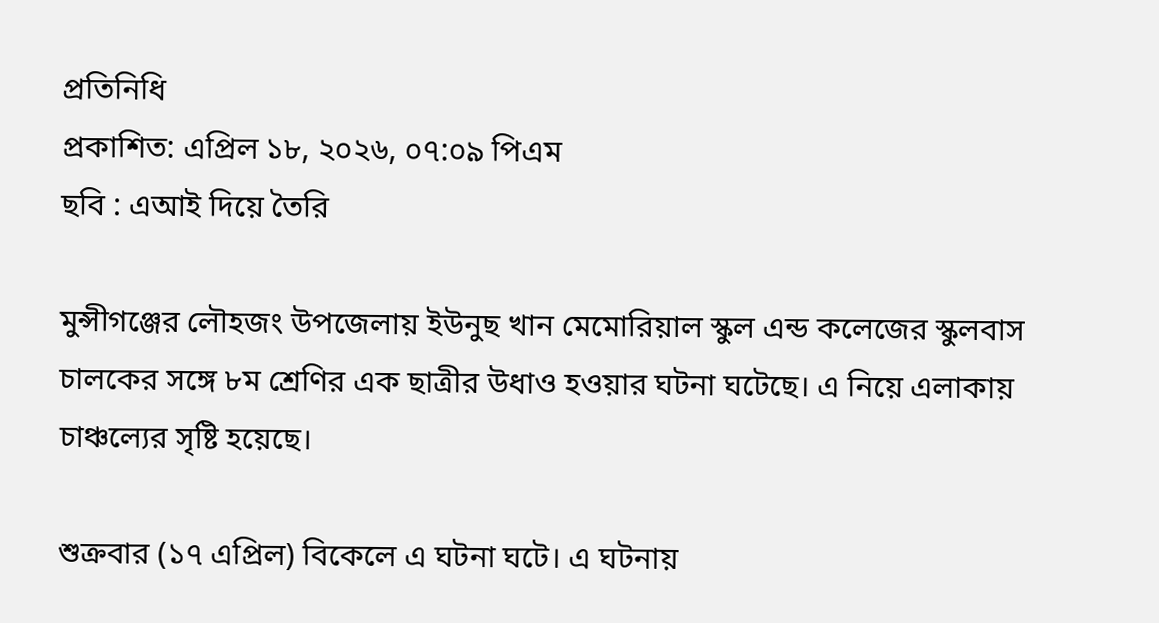প্রতিনিধি
প্রকাশিত: এপ্রিল ১৮, ২০২৬, ০৭:০৯ পিএম
ছবি : এআই দিয়ে তৈরি

মুন্সীগঞ্জের লৌহজং উপজেলায় ইউনুছ খান মেমোরিয়াল স্কুল এন্ড কলেজের স্কুলবাস চালকের সঙ্গে ৮ম শ্রেণির এক ছাত্রীর উধাও হওয়ার ঘটনা ঘটেছে। এ নিয়ে এলাকায় চাঞ্চল্যের সৃষ্টি হয়েছে।

শুক্রবার (১৭ এপ্রিল) বিকেলে এ ঘটনা ঘটে। এ ঘটনায়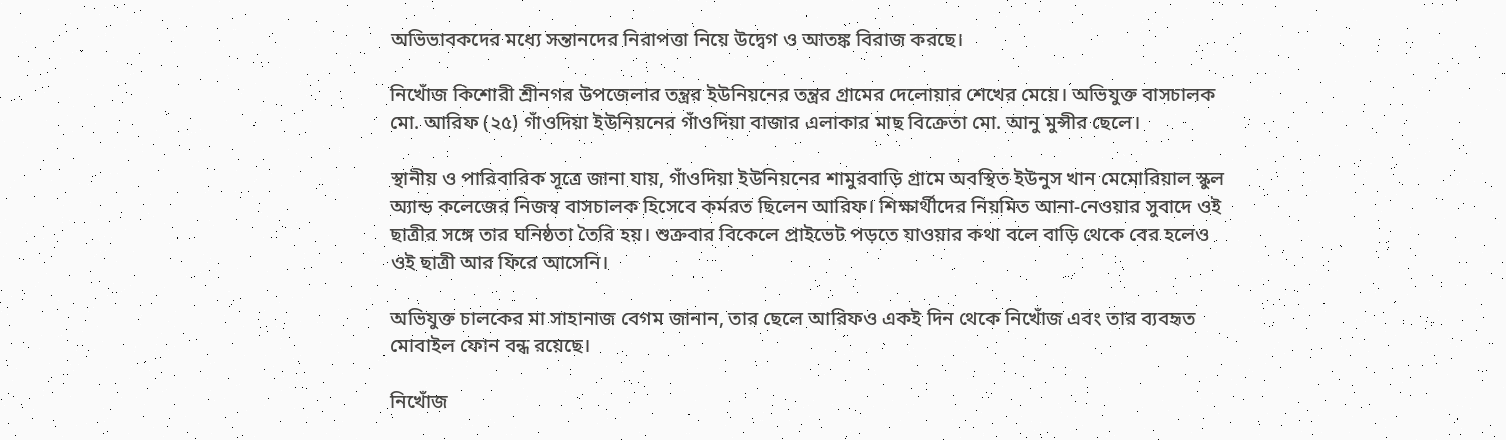অভিভাবকদের মধ্যে সন্তানদের নিরাপত্তা নিয়ে উদ্বেগ ও আতঙ্ক বিরাজ করছে।

নিখোঁজ কিশোরী শ্রীনগর উপজেলার তন্ত্রর ইউনিয়নের তন্ত্রর গ্রামের দেলোয়ার শেখের মেয়ে। অভিযুক্ত বাসচালক মো. আরিফ (২৫) গাঁওদিয়া ইউনিয়নের গাঁওদিয়া বাজার এলাকার মাছ বিক্রেতা মো. আনু মুন্সীর ছেলে।

স্থানীয় ও পারিবারিক সূত্রে জানা যায়, গাঁওদিয়া ইউনিয়নের শামুরবাড়ি গ্রামে অবস্থিত ইউনুস খান মেমোরিয়াল স্কুল অ্যান্ড কলেজের নিজস্ব বাসচালক হিসেবে কর্মরত ছিলেন আরিফ। শিক্ষার্থীদের নিয়মিত আনা-নেওয়ার সুবাদে ওই ছাত্রীর সঙ্গে তার ঘনিষ্ঠতা তৈরি হয়। শুক্রবার বিকেলে প্রাইভেট পড়তে যাওয়ার কথা বলে বাড়ি থেকে বের হলেও ওই ছাত্রী আর ফিরে আসেনি।

অভিযুক্ত চালকের মা সাহানাজ বেগম জানান, তার ছেলে আরিফও একই দিন থেকে নিখোঁজ এবং তার ব্যবহৃত মোবাইল ফোন বন্ধ রয়েছে।

নিখোঁজ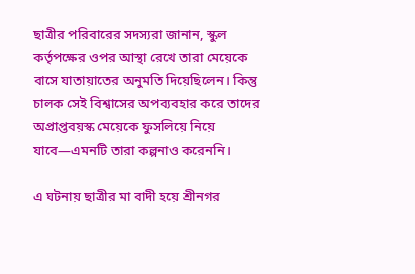ছাত্রীর পরিবারের সদস্যরা জানান, স্কুল কর্তৃপক্ষের ওপর আস্থা রেখে তারা মেয়েকে বাসে যাতায়াতের অনুমতি দিয়েছিলেন। কিন্তু চালক সেই বিশ্বাসের অপব্যবহার করে তাদের অপ্রাপ্তবয়স্ক মেয়েকে ফুসলিয়ে নিয়ে যাবে—এমনটি তারা কল্পনাও করেননি।

এ ঘটনায় ছাত্রীর মা বাদী হয়ে শ্রীনগর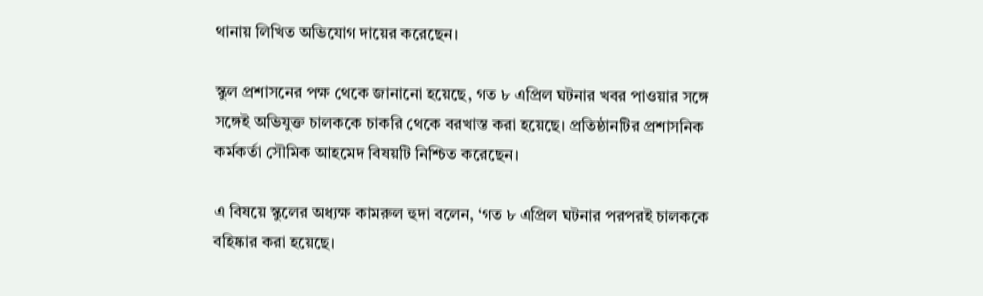থানায় লিখিত অভিযোগ দায়ের করেছেন।

স্কুল প্রশাসনের পক্ষ থেকে জানানো হয়েছে, গত ৮ এপ্রিল ঘটনার খবর পাওয়ার সঙ্গে সঙ্গেই অভিযুক্ত চালককে চাকরি থেকে বরখাস্ত করা হয়েছে। প্রতিষ্ঠানটির প্রশাসনিক কর্মকর্তা সৌমিক আহমেদ বিষয়টি নিশ্চিত করেছেন।

এ বিষয়ে স্কুলের অধ্যক্ষ কামরুল হুদা বলেন, ‘গত ৮ এপ্রিল ঘটনার পরপরই চালককে বহিষ্কার করা হয়েছে।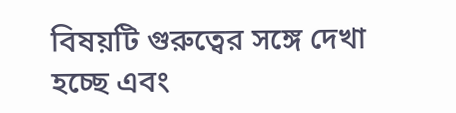বিষয়টি গুরুত্বের সঙ্গে দেখা হচ্ছে এবং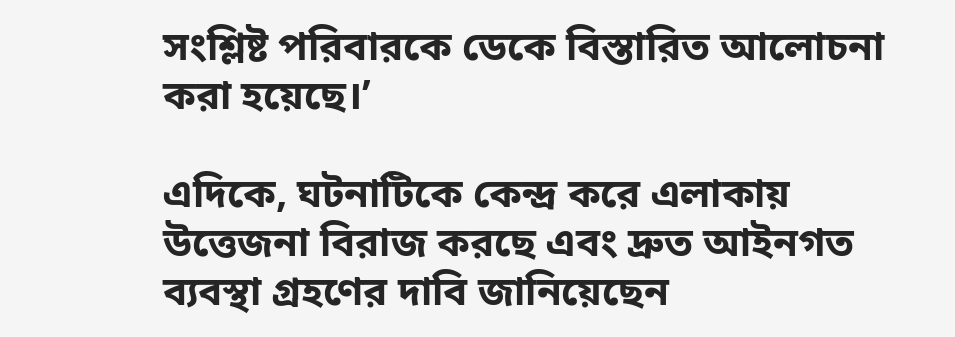সংশ্লিষ্ট পরিবারকে ডেকে বিস্তারিত আলোচনা করা হয়েছে।’

এদিকে, ঘটনাটিকে কেন্দ্র করে এলাকায় উত্তেজনা বিরাজ করছে এবং দ্রুত আইনগত ব্যবস্থা গ্রহণের দাবি জানিয়েছেন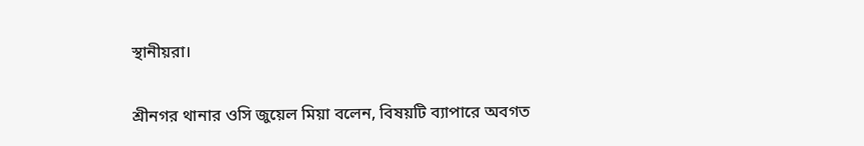স্থানীয়রা।

শ্রীনগর থানার ওসি জুয়েল মিয়া বলেন, বিষয়টি ব্যাপারে অবগত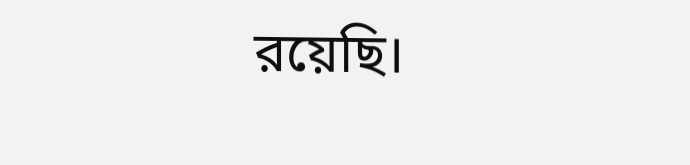রয়েছি।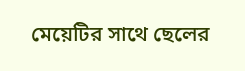মেয়েটির সাথে ছেলের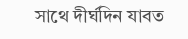সাথে দীর্ঘদিন যাবত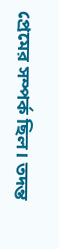প্রেমের সম্পর্ক ছিল। তদন্ত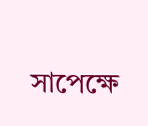সাপেক্ষে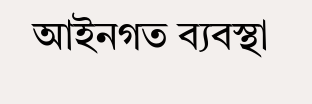আইনগত ব্যবস্থা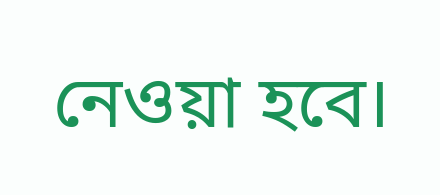নেওয়া হবে।